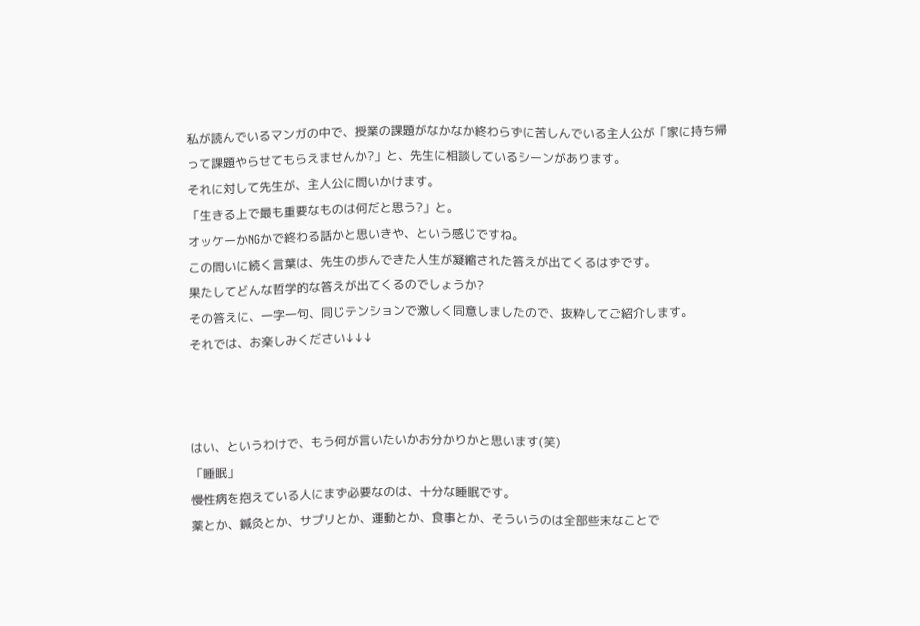私が読んでいるマンガの中で、授業の課題がなかなか終わらずに苦しんでいる主人公が「家に持ち帰って課題やらせてもらえませんか?」と、先生に相談しているシーンがあります。
それに対して先生が、主人公に問いかけます。
「生きる上で最も重要なものは何だと思う?」と。
オッケーかNGかで終わる話かと思いきや、という感じですね。
この問いに続く言葉は、先生の歩んできた人生が凝縮された答えが出てくるはずです。
果たしてどんな哲学的な答えが出てくるのでしょうか?
その答えに、一字一句、同じテンションで激しく同意しましたので、抜粋してご紹介します。
それでは、お楽しみください↓↓↓



はい、というわけで、もう何が言いたいかお分かりかと思います(笑)
「睡眠」
慢性病を抱えている人にまず必要なのは、十分な睡眠です。
薬とか、鍼灸とか、サプリとか、運動とか、食事とか、そういうのは全部些末なことで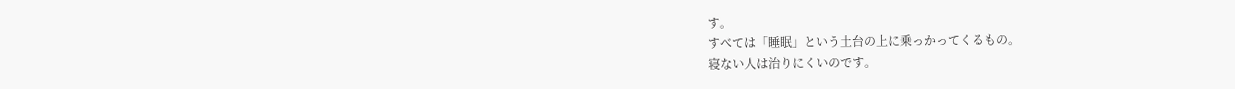す。
すべては「睡眠」という土台の上に乗っかってくるもの。
寝ない人は治りにくいのです。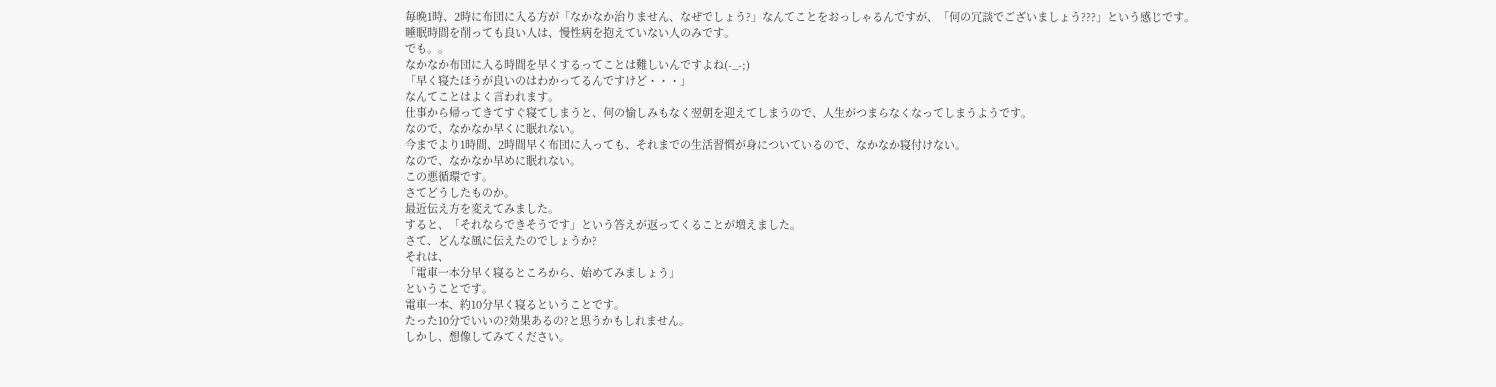毎晩1時、2時に布団に入る方が「なかなか治りません、なぜでしょう?」なんてことをおっしゃるんですが、「何の冗談でございましょう???」という感じです。
睡眠時間を削っても良い人は、慢性病を抱えていない人のみです。
でも。。
なかなか布団に入る時間を早くするってことは難しいんですよね(-_-;)
「早く寝たほうが良いのはわかってるんですけど・・・」
なんてことはよく言われます。
仕事から帰ってきてすぐ寝てしまうと、何の愉しみもなく翌朝を迎えてしまうので、人生がつまらなくなってしまうようです。
なので、なかなか早くに眠れない。
今までより1時間、2時間早く布団に入っても、それまでの生活習慣が身についているので、なかなか寝付けない。
なので、なかなか早めに眠れない。
この悪循環です。
さてどうしたものか。
最近伝え方を変えてみました。
すると、「それならできそうです」という答えが返ってくることが増えました。
さて、どんな風に伝えたのでしょうか?
それは、
「電車一本分早く寝るところから、始めてみましょう」
ということです。
電車一本、約10分早く寝るということです。
たった10分でいいの?効果あるの?と思うかもしれません。
しかし、想像してみてください。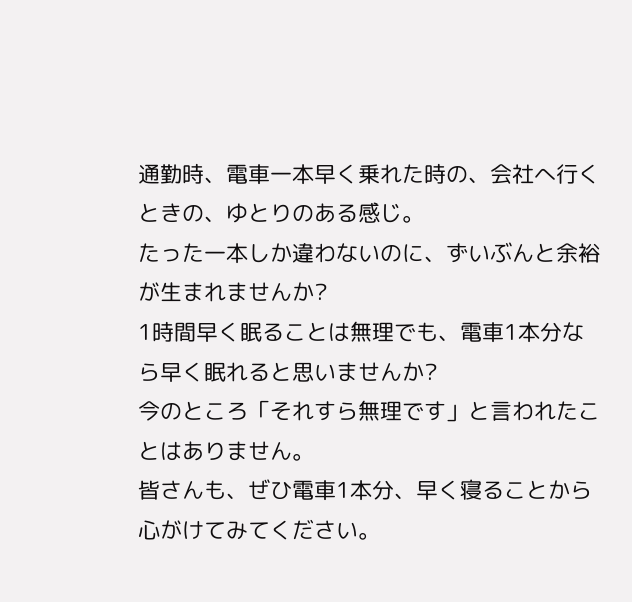通勤時、電車一本早く乗れた時の、会社へ行くときの、ゆとりのある感じ。
たった一本しか違わないのに、ずいぶんと余裕が生まれませんか?
1時間早く眠ることは無理でも、電車1本分なら早く眠れると思いませんか?
今のところ「それすら無理です」と言われたことはありません。
皆さんも、ぜひ電車1本分、早く寝ることから心がけてみてください。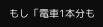もし「電車1本分も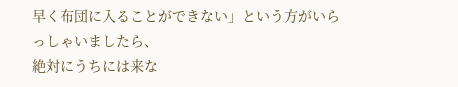早く布団に入ることができない」という方がいらっしゃいましたら、
絶対にうちには来な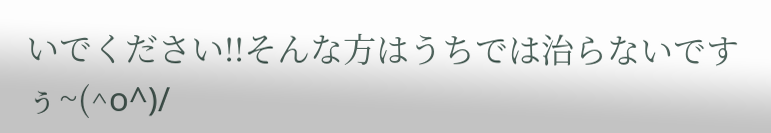いでください!!そんな方はうちでは治らないですぅ~(^o^)/